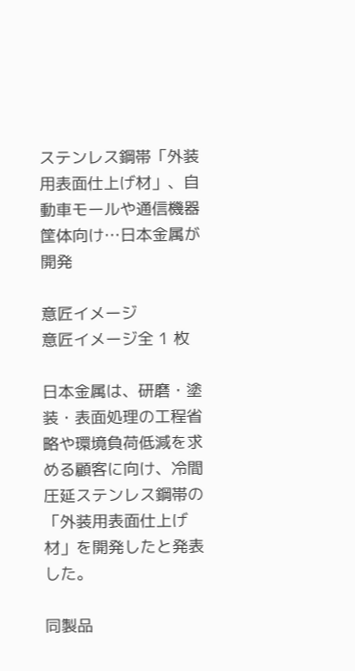ステンレス鋼帯「外装用表面仕上げ材」、自動車モールや通信機器筐体向け…日本金属が開発

意匠イメージ
意匠イメージ全 1 枚

日本金属は、研磨・塗装・表面処理の工程省略や環境負荷低減を求める顧客に向け、冷間圧延ステンレス鋼帯の「外装用表面仕上げ材」を開発したと発表した。

同製品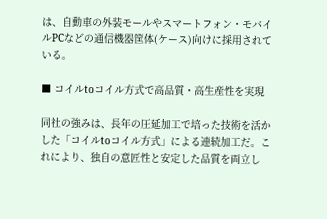は、自動車の外装モールやスマートフォン・モバイルPCなどの通信機器筐体(ケース)向けに採用されている。

■ コイルtoコイル方式で高品質・高生産性を実現

同社の強みは、長年の圧延加工で培った技術を活かした「コイルtoコイル方式」による連続加工だ。これにより、独自の意匠性と安定した品質を両立し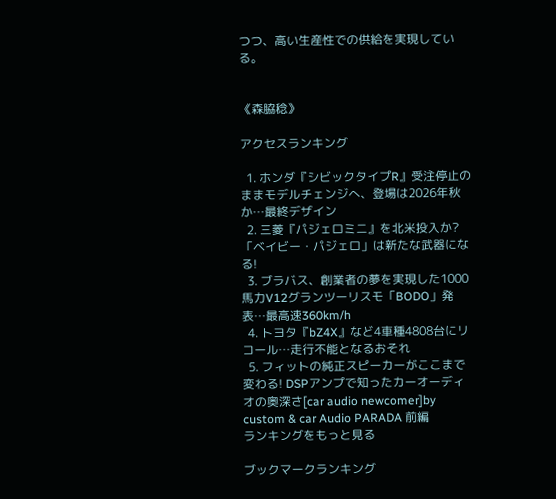つつ、高い生産性での供給を実現している。


《森脇稔》

アクセスランキング

  1. ホンダ『シビックタイプR』受注停止のままモデルチェンジへ、登場は2026年秋か…最終デザイン
  2. 三菱『パジェロミニ』を北米投入か? 「ベイビー・パジェロ」は新たな武器になる!
  3. ブラバス、創業者の夢を実現した1000馬力V12グランツーリスモ「BODO」発表…最高速360km/h
  4. トヨタ『bZ4X』など4車種4808台にリコール…走行不能となるおそれ
  5. フィットの純正スピーカーがここまで変わる! DSPアンプで知ったカーオーディオの奥深さ[car audio newcomer]by custom & car Audio PARADA 前編
ランキングをもっと見る

ブックマークランキング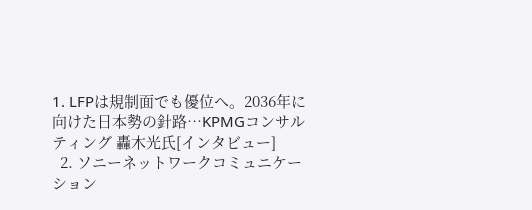1. LFPは規制面でも優位へ。2036年に向けた日本勢の針路…KPMGコンサルティング 轟木光氏[インタビュー]
  2. ソニーネットワークコミュニケーション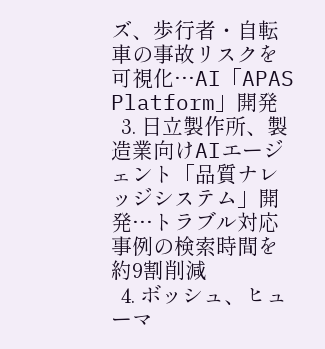ズ、歩行者・自転車の事故リスクを可視化…AI「APAS Platform」開発
  3. 日立製作所、製造業向けAIエージェント「品質ナレッジシステム」開発…トラブル対応事例の検索時間を約9割削減
  4. ボッシュ、ヒューマ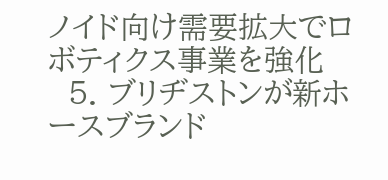ノイド向け需要拡大でロボティクス事業を強化
  5. ブリヂストンが新ホースブランド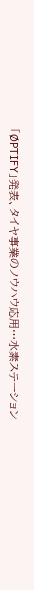「ØPTIFY」発表、タイヤ事業のノウハウ応用…水素ステーション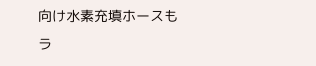向け水素充填ホースも
ラ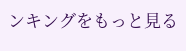ンキングをもっと見る